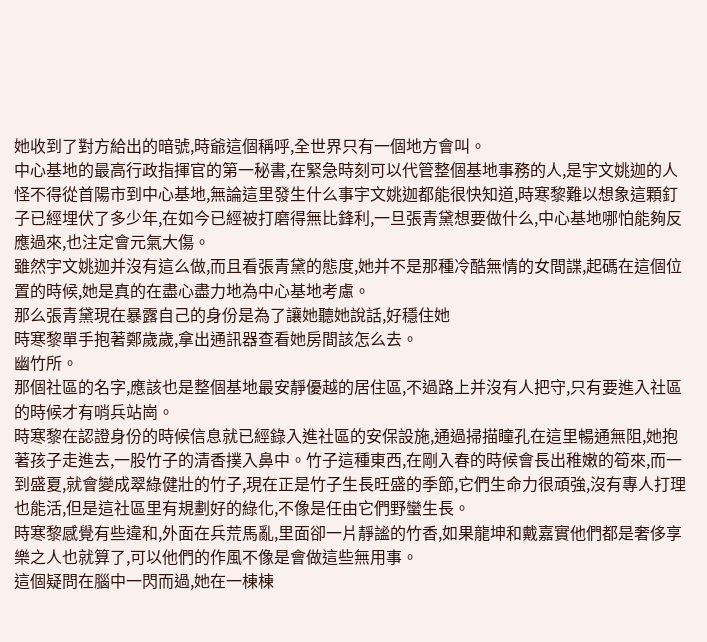她收到了對方給出的暗號,時爺這個稱呼,全世界只有一個地方會叫。
中心基地的最高行政指揮官的第一秘書,在緊急時刻可以代管整個基地事務的人,是宇文姚迦的人
怪不得從首陽市到中心基地,無論這里發生什么事宇文姚迦都能很快知道,時寒黎難以想象這顆釘子已經埋伏了多少年,在如今已經被打磨得無比鋒利,一旦張青黛想要做什么,中心基地哪怕能夠反應過來,也注定會元氣大傷。
雖然宇文姚迦并沒有這么做,而且看張青黛的態度,她并不是那種冷酷無情的女間諜,起碼在這個位置的時候,她是真的在盡心盡力地為中心基地考慮。
那么張青黛現在暴露自己的身份是為了讓她聽她說話,好穩住她
時寒黎單手抱著鄭歲歲,拿出通訊器查看她房間該怎么去。
幽竹所。
那個社區的名字,應該也是整個基地最安靜優越的居住區,不過路上并沒有人把守,只有要進入社區的時候才有哨兵站崗。
時寒黎在認證身份的時候信息就已經錄入進社區的安保設施,通過掃描瞳孔在這里暢通無阻,她抱著孩子走進去,一股竹子的清香撲入鼻中。竹子這種東西,在剛入春的時候會長出稚嫩的筍來,而一到盛夏,就會變成翠綠健壯的竹子,現在正是竹子生長旺盛的季節,它們生命力很頑強,沒有專人打理也能活,但是這社區里有規劃好的綠化,不像是任由它們野蠻生長。
時寒黎感覺有些違和,外面在兵荒馬亂,里面卻一片靜謐的竹香,如果龍坤和戴嘉實他們都是奢侈享樂之人也就算了,可以他們的作風不像是會做這些無用事。
這個疑問在腦中一閃而過,她在一棟棟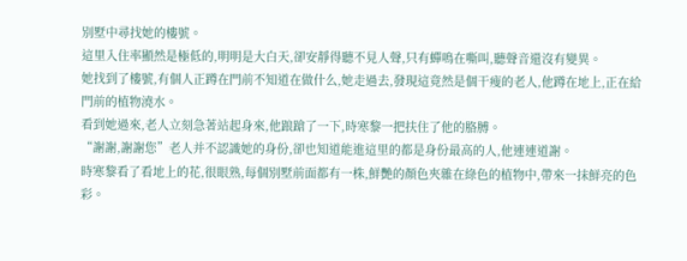別墅中尋找她的樓號。
這里入住率顯然是極低的,明明是大白天,卻安靜得聽不見人聲,只有蟬鳴在嘶叫,聽聲音還沒有變異。
她找到了樓號,有個人正蹲在門前不知道在做什么,她走過去,發現這竟然是個干瘦的老人,他蹲在地上,正在給門前的植物澆水。
看到她過來,老人立刻急著站起身來,他踉蹌了一下,時寒黎一把扶住了他的胳膊。
“謝謝,謝謝您”老人并不認識她的身份,卻也知道能進這里的都是身份最高的人,他連連道謝。
時寒黎看了看地上的花,很眼熟,每個別墅前面都有一株,鮮艷的顏色夾雜在綠色的植物中,帶來一抹鮮亮的色彩。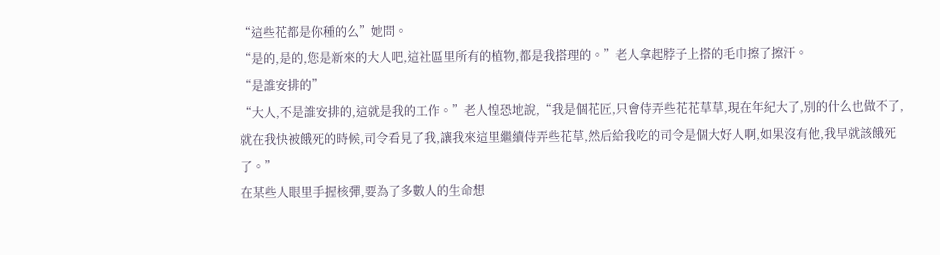“這些花都是你種的么”她問。
“是的,是的,您是新來的大人吧,這社區里所有的植物,都是我搭理的。”老人拿起脖子上搭的毛巾擦了擦汗。
“是誰安排的”
“大人,不是誰安排的,這就是我的工作。”老人惶恐地說,“我是個花匠,只會侍弄些花花草草,現在年紀大了,別的什么也做不了,就在我快被餓死的時候,司令看見了我,讓我來這里繼續侍弄些花草,然后給我吃的司令是個大好人啊,如果沒有他,我早就該餓死了。”
在某些人眼里手握核彈,要為了多數人的生命想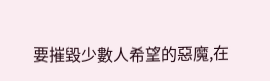要摧毀少數人希望的惡魔,在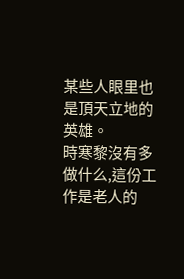某些人眼里也是頂天立地的英雄。
時寒黎沒有多做什么,這份工作是老人的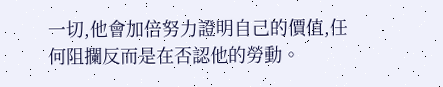一切,他會加倍努力證明自己的價值,任何阻攔反而是在否認他的勞動。